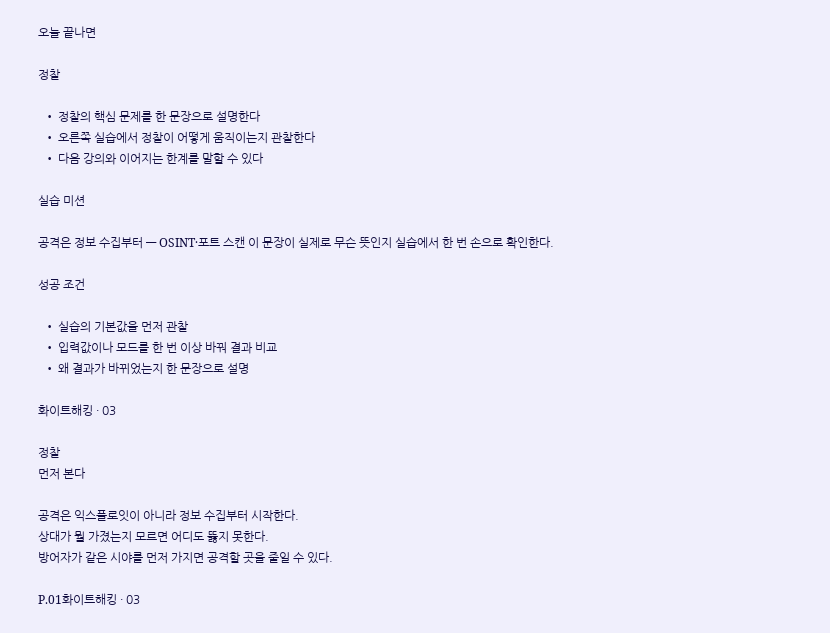오늘 끝나면

정찰

  • 정찰의 핵심 문제를 한 문장으로 설명한다
  • 오른쪽 실습에서 정찰이 어떻게 움직이는지 관찰한다
  • 다음 강의와 이어지는 한계를 말할 수 있다

실습 미션

공격은 정보 수집부터 — OSINT·포트 스캔 이 문장이 실제로 무슨 뜻인지 실습에서 한 번 손으로 확인한다.

성공 조건

  • 실습의 기본값을 먼저 관찰
  • 입력값이나 모드를 한 번 이상 바꿔 결과 비교
  • 왜 결과가 바뀌었는지 한 문장으로 설명

화이트해킹 · 03

정찰
먼저 본다

공격은 익스플로잇이 아니라 정보 수집부터 시작한다.
상대가 뭘 가졌는지 모르면 어디도 뚫지 못한다.
방어자가 같은 시야를 먼저 가지면 공격할 곳을 줄일 수 있다.

P.01화이트해킹 · 03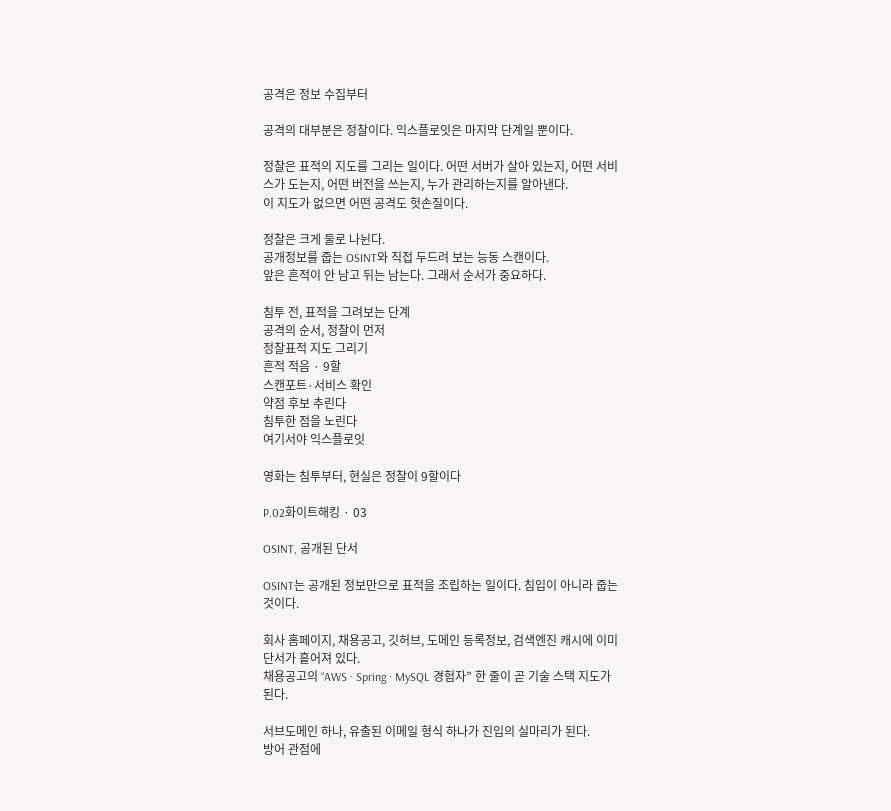공격은 정보 수집부터

공격의 대부분은 정찰이다. 익스플로잇은 마지막 단계일 뿐이다.

정찰은 표적의 지도를 그리는 일이다. 어떤 서버가 살아 있는지, 어떤 서비스가 도는지, 어떤 버전을 쓰는지, 누가 관리하는지를 알아낸다.
이 지도가 없으면 어떤 공격도 헛손질이다.

정찰은 크게 둘로 나뉜다.
공개정보를 줍는 OSINT와 직접 두드려 보는 능동 스캔이다.
앞은 흔적이 안 남고 뒤는 남는다. 그래서 순서가 중요하다.

침투 전, 표적을 그려보는 단계
공격의 순서, 정찰이 먼저
정찰표적 지도 그리기
흔적 적음 · 9할
스캔포트·서비스 확인
약점 후보 추린다
침투한 점을 노린다
여기서야 익스플로잇

영화는 침투부터, 현실은 정찰이 9할이다

P.02화이트해킹 · 03

OSINT, 공개된 단서

OSINT는 공개된 정보만으로 표적을 조립하는 일이다. 침입이 아니라 줍는 것이다.

회사 홈페이지, 채용공고, 깃허브, 도메인 등록정보, 검색엔진 캐시에 이미 단서가 흩어져 있다.
채용공고의 “AWS · Spring · MySQL 경험자” 한 줄이 곧 기술 스택 지도가 된다.

서브도메인 하나, 유출된 이메일 형식 하나가 진입의 실마리가 된다.
방어 관점에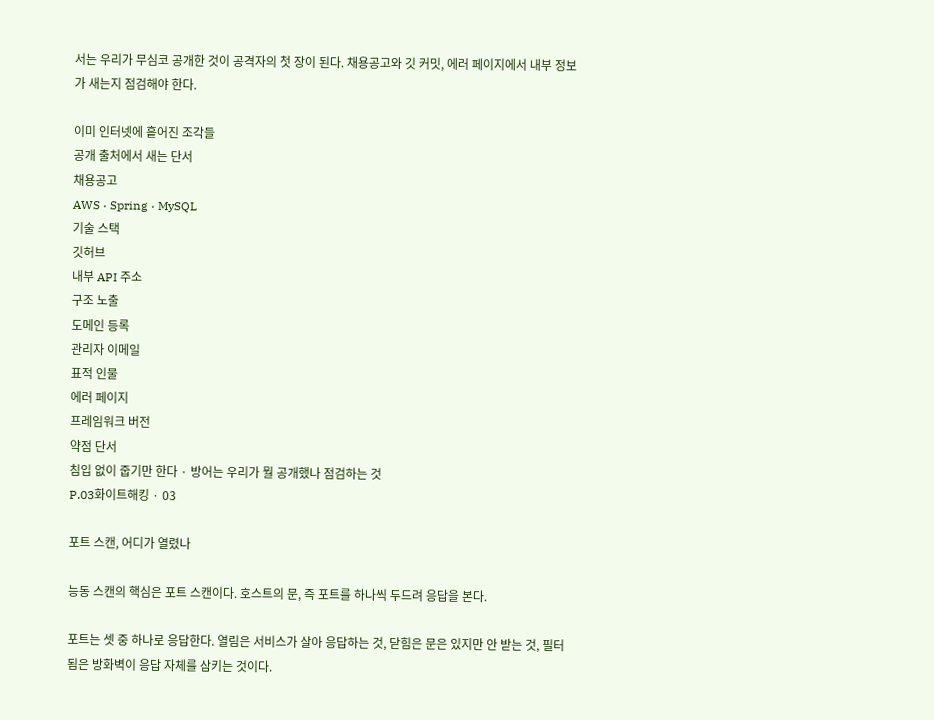서는 우리가 무심코 공개한 것이 공격자의 첫 장이 된다. 채용공고와 깃 커밋, 에러 페이지에서 내부 정보가 새는지 점검해야 한다.

이미 인터넷에 흩어진 조각들
공개 출처에서 새는 단서
채용공고
AWS · Spring · MySQL
기술 스택
깃허브
내부 API 주소
구조 노출
도메인 등록
관리자 이메일
표적 인물
에러 페이지
프레임워크 버전
약점 단서
침입 없이 줍기만 한다 · 방어는 우리가 뭘 공개했나 점검하는 것
P.03화이트해킹 · 03

포트 스캔, 어디가 열렸나

능동 스캔의 핵심은 포트 스캔이다. 호스트의 문, 즉 포트를 하나씩 두드려 응답을 본다.

포트는 셋 중 하나로 응답한다. 열림은 서비스가 살아 응답하는 것, 닫힘은 문은 있지만 안 받는 것, 필터됨은 방화벽이 응답 자체를 삼키는 것이다.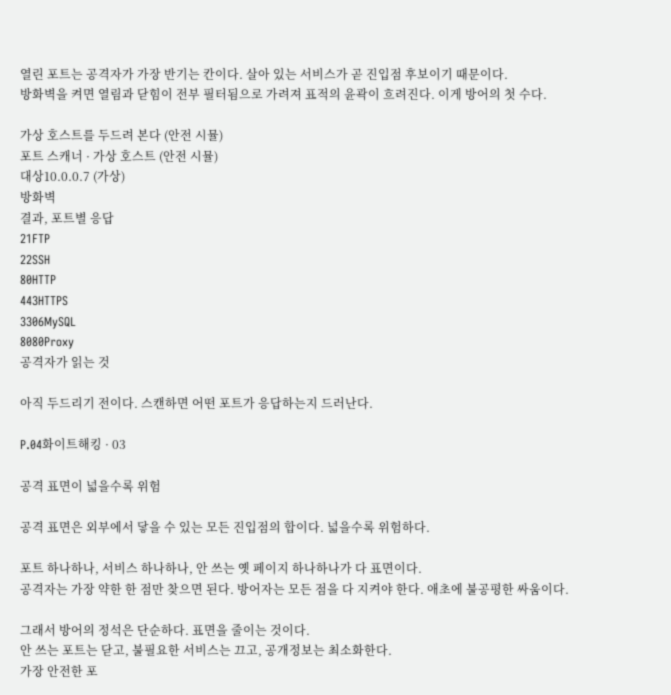열린 포트는 공격자가 가장 반기는 칸이다. 살아 있는 서비스가 곧 진입점 후보이기 때문이다.
방화벽을 켜면 열림과 닫힘이 전부 필터됨으로 가려져 표적의 윤곽이 흐려진다. 이게 방어의 첫 수다.

가상 호스트를 두드려 본다 (안전 시뮬)
포트 스캐너 · 가상 호스트 (안전 시뮬)
대상10.0.0.7 (가상)
방화벽
결과, 포트별 응답
21FTP
22SSH
80HTTP
443HTTPS
3306MySQL
8080Proxy
공격자가 읽는 것

아직 두드리기 전이다. 스캔하면 어떤 포트가 응답하는지 드러난다.

P.04화이트해킹 · 03

공격 표면이 넓을수록 위험

공격 표면은 외부에서 닿을 수 있는 모든 진입점의 합이다. 넓을수록 위험하다.

포트 하나하나, 서비스 하나하나, 안 쓰는 옛 페이지 하나하나가 다 표면이다.
공격자는 가장 약한 한 점만 찾으면 된다. 방어자는 모든 점을 다 지켜야 한다. 애초에 불공평한 싸움이다.

그래서 방어의 정석은 단순하다. 표면을 줄이는 것이다.
안 쓰는 포트는 닫고, 불필요한 서비스는 끄고, 공개정보는 최소화한다.
가장 안전한 포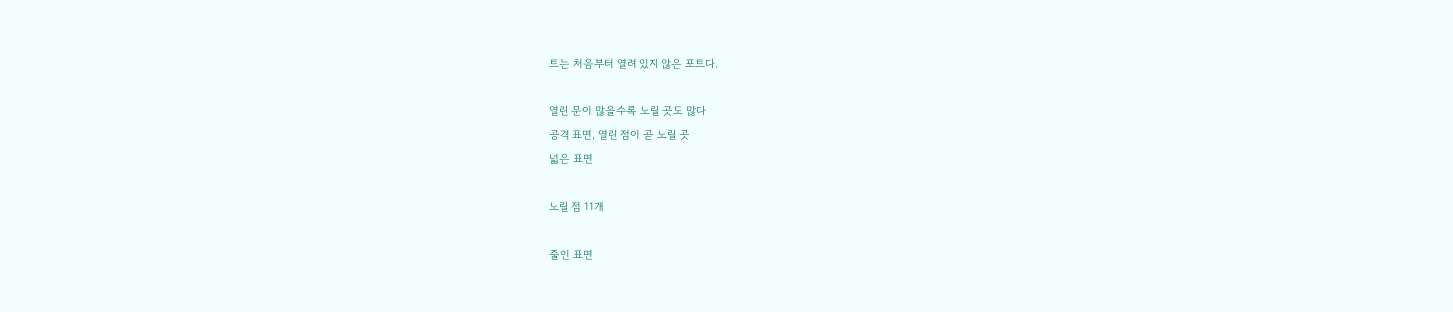트는 처음부터 열려 있지 않은 포트다.

열린 문이 많을수록 노릴 곳도 많다
공격 표면, 열린 점이 곧 노릴 곳
넓은 표면

노릴 점 11개

줄인 표면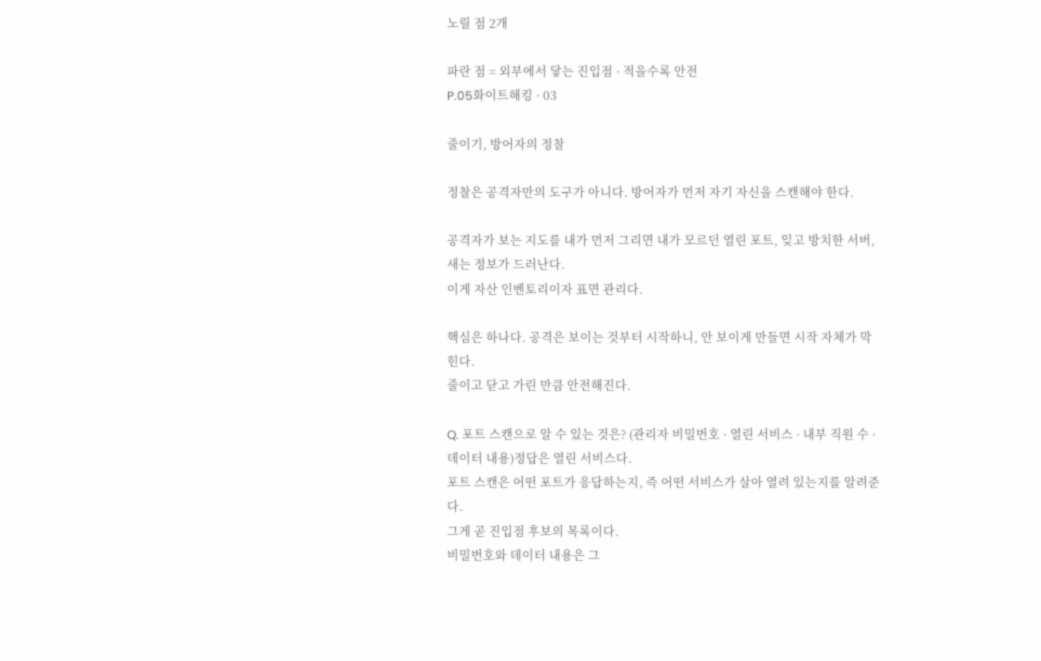노릴 점 2개

파란 점 = 외부에서 닿는 진입점 · 적을수록 안전
P.05화이트해킹 · 03

줄이기, 방어자의 정찰

정찰은 공격자만의 도구가 아니다. 방어자가 먼저 자기 자신을 스캔해야 한다.

공격자가 보는 지도를 내가 먼저 그리면 내가 모르던 열린 포트, 잊고 방치한 서버, 새는 정보가 드러난다.
이게 자산 인벤토리이자 표면 관리다.

핵심은 하나다. 공격은 보이는 것부터 시작하니, 안 보이게 만들면 시작 자체가 막힌다.
줄이고 닫고 가린 만큼 안전해진다.

Q. 포트 스캔으로 알 수 있는 것은? (관리자 비밀번호 · 열린 서비스 · 내부 직원 수 · 데이터 내용)정답은 열린 서비스다.
포트 스캔은 어떤 포트가 응답하는지, 즉 어떤 서비스가 살아 열려 있는지를 알려준다.
그게 곧 진입점 후보의 목록이다.
비밀번호와 데이터 내용은 그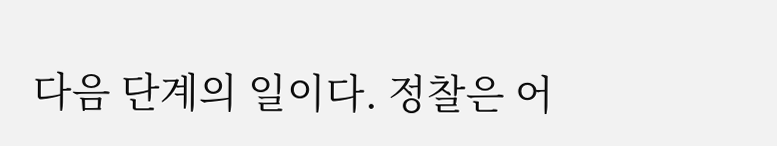다음 단계의 일이다. 정찰은 어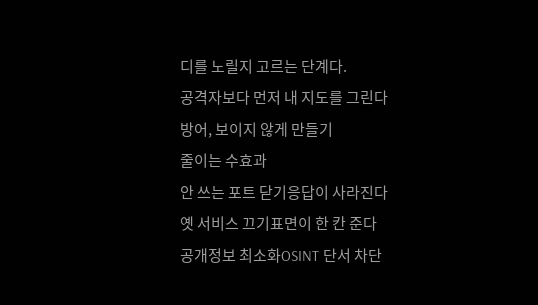디를 노릴지 고르는 단계다.
공격자보다 먼저 내 지도를 그린다
방어, 보이지 않게 만들기
줄이는 수효과
안 쓰는 포트 닫기응답이 사라진다
옛 서비스 끄기표면이 한 칸 준다
공개정보 최소화OSINT 단서 차단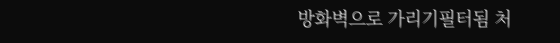방화벽으로 가리기필터됨 처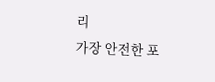리
가장 안전한 포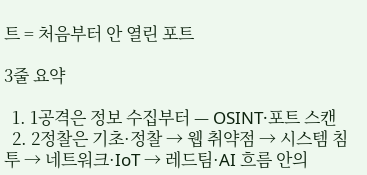트 = 처음부터 안 열린 포트

3줄 요약

  1. 1공격은 정보 수집부터 — OSINT·포트 스캔
  2. 2정찰은 기초·정찰 → 웹 취약점 → 시스템 침투 → 네트워크·IoT → 레드팀·AI 흐름 안의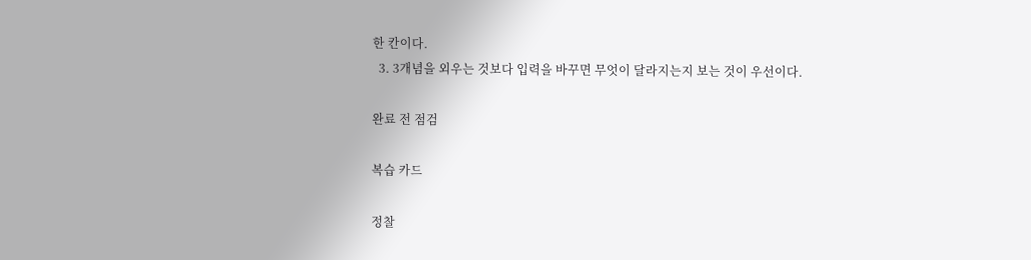한 칸이다.
  3. 3개념을 외우는 것보다 입력을 바꾸면 무엇이 달라지는지 보는 것이 우선이다.

완료 전 점검

복습 카드

정찰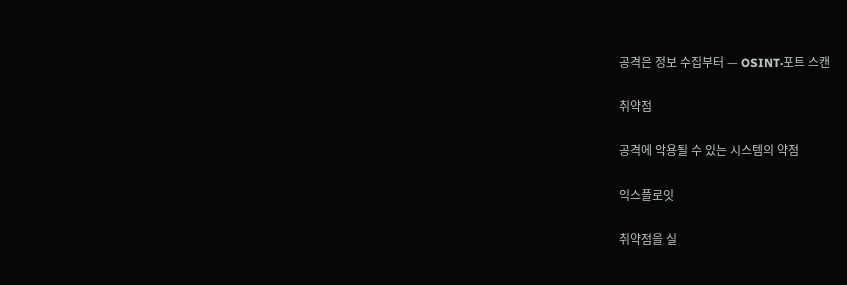공격은 정보 수집부터 — OSINT·포트 스캔

취약점

공격에 악용될 수 있는 시스템의 약점

익스플로잇

취약점을 실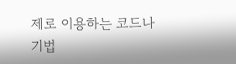제로 이용하는 코드나 기법